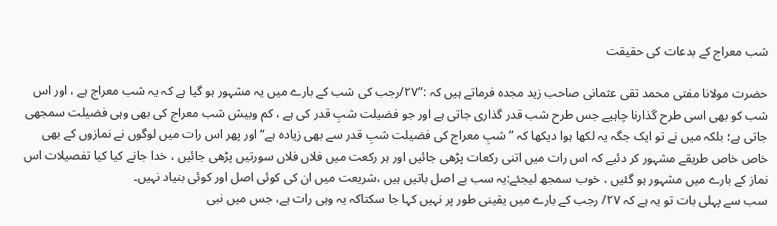شب معراج کے بدعات کی حقیقت

حضرت مولانا مفتی محمد تقی عثمانی صاحب زید مجدہ فرماتے ہیں کہ :”۲۷/رجب کی شب کے بارے میں یہ مشہور ہو گیا ہے کہ یہ شب معراج ہے ، اور اس شب کو بھی اسی طرح گذارنا چاہیے جس طرح شب قدر گذاری جاتی ہے اور جو فضیلت شبِ قدر کی ہے ، کم وبیش شب معراج کی بھی وہی فضیلت سمجھی جاتی ہے؛ بلکہ میں نے تو ایک جگہ یہ لکھا ہوا دیکھا کہ ”شبِ معراج کی فضیلت شبِ قدر سے بھی زیادہ ہے“ اور پھر اس رات میں لوگوں نے نمازوں کے بھی خاص خاص طریقے مشہور کر دئیے کہ اس رات میں اتنی رکعات پڑھی جائیں اور ہر رکعت میں فلاں فلاں سورتیں پڑھی جائیں ، خدا جانے کیا کیا تفصیلات اس نماز کے بارے میں مشہور ہو گئیں ، خوب سمجھ لیجئے:یہ سب بے اصل باتیں ہیں ،شریعت میں ان کی کوئی اصل اور کوئی بنیاد نہیں۔
سب سے پہلی بات تو یہ ہے کہ ۲۷/ رجب کے بارے میں یقینی طور پر نہیں کہا جا سکتاکہ یہ وہی رات ہے، جس میں نبی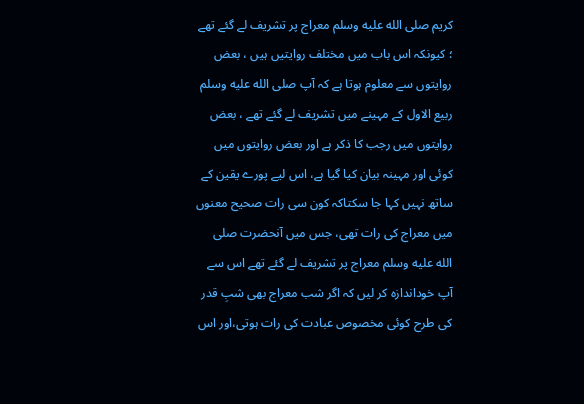کریم صلى الله عليه وسلم معراج پر تشریف لے گئے تھے ؛ کیونکہ اس باب میں مختلف روایتیں ہیں ، بعض روایتوں سے معلوم ہوتا ہے کہ آپ صلى الله عليه وسلم ربیع الاول کے مہینے میں تشریف لے گئے تھے ، بعض روایتوں میں رجب کا ذکر ہے اور بعض روایتوں میں کوئی اور مہینہ بیان کیا گیا ہے، اس لیے پورے یقین کے ساتھ نہیں کہا جا سکتاکہ کون سی رات صحیح معنوں میں معراج کی رات تھی، جس میں آنحضرت صلى الله عليه وسلم معراج پر تشریف لے گئے تھے اس سے آپ خوداندازہ کر لیں کہ اگر شب معراج بھی شبِ قدر کی طرح کوئی مخصوص عبادت کی رات ہوتی،اور اس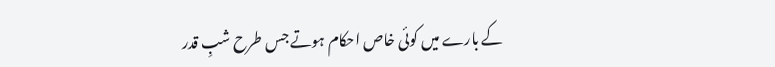کے بارے میں کوئی خاص احکام ہوتے جس طرح شبِ قدر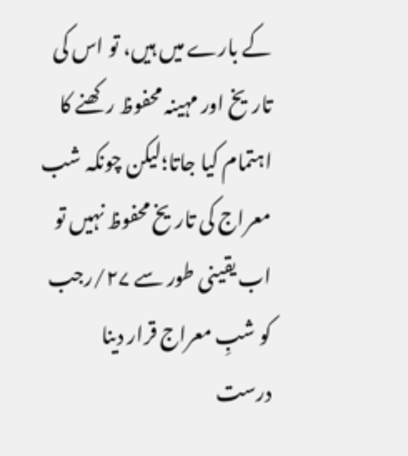کے بارے میں ہیں، تو اس کی تاریخ اور مہینہ محفوظ رکھنے کا اہتمام کیا جاتا؛لیکن چونکہ شب معراج کی تاریخ محفوظ نہیں تو اب یقینی طور سے ۲۷/رجب کو شبِ معراج قرار دینا درست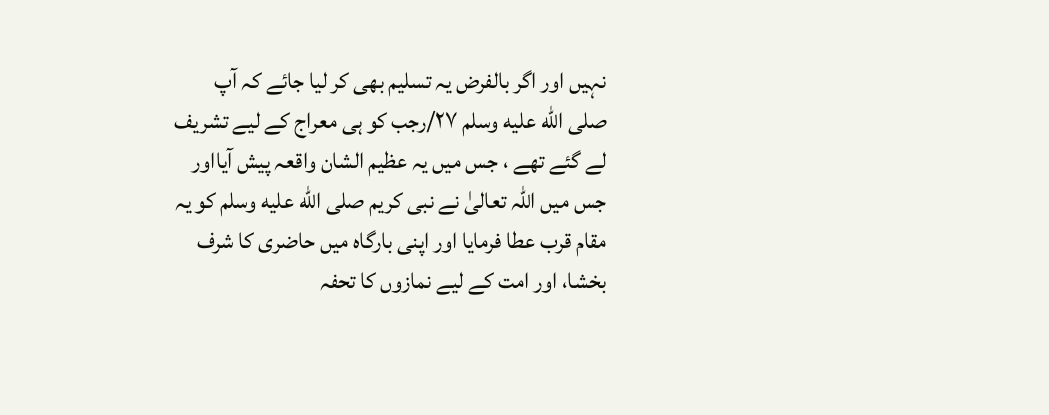نہیں اور اگر بالفرض یہ تسلیم بھی کر لیا جائے کہ آپ صلى الله عليه وسلم ۲۷/رجب کو ہی معراج کے لیے تشریف لے گئے تھے ، جس میں یہ عظیم الشان واقعہ پیش آیااور جس میں اللہ تعالیٰ نے نبی کریم صلى الله عليه وسلم کو یہ مقام قرب عطا فرمایا اور اپنی بارگاہ میں حاضری کا شرف بخشا، اور امت کے لیے نمازوں کا تحفہ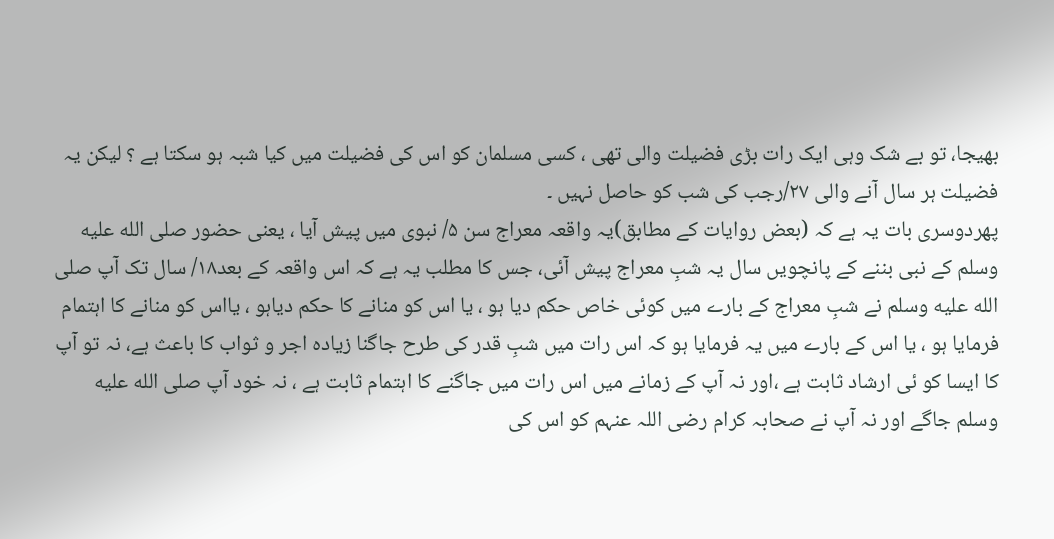بھیجا، تو بے شک وہی ایک رات بڑی فضیلت والی تھی ، کسی مسلمان کو اس کی فضیلت میں کیا شبہ ہو سکتا ہے ؟ لیکن یہ فضیلت ہر سال آنے والی ۲۷/رجب کی شب کو حاصل نہیں ۔
پھردوسری بات یہ ہے کہ (بعض روایات کے مطابق)یہ واقعہ معراج سن ۵/ نبوی میں پیش آیا ، یعنی حضور صلى الله عليه وسلم کے نبی بننے کے پانچویں سال یہ شبِ معراج پیش آئی، جس کا مطلب یہ ہے کہ اس واقعہ کے بعد۱۸/ سال تک آپ صلى الله عليه وسلم نے شبِ معراج کے بارے میں کوئی خاص حکم دیا ہو ، یا اس کو منانے کا حکم دیاہو ، یااس کو منانے کا اہتمام فرمایا ہو ، یا اس کے بارے میں یہ فرمایا ہو کہ اس رات میں شبِ قدر کی طرح جاگنا زیادہ اجر و ثواب کا باعث ہے، نہ تو آپ کا ایسا کو ئی ارشاد ثابت ہے ،اور نہ آپ کے زمانے میں اس رات میں جاگنے کا اہتمام ثابت ہے ، نہ خود آپ صلى الله عليه وسلم جاگے اور نہ آپ نے صحابہ کرام رضی اللہ عنہم کو اس کی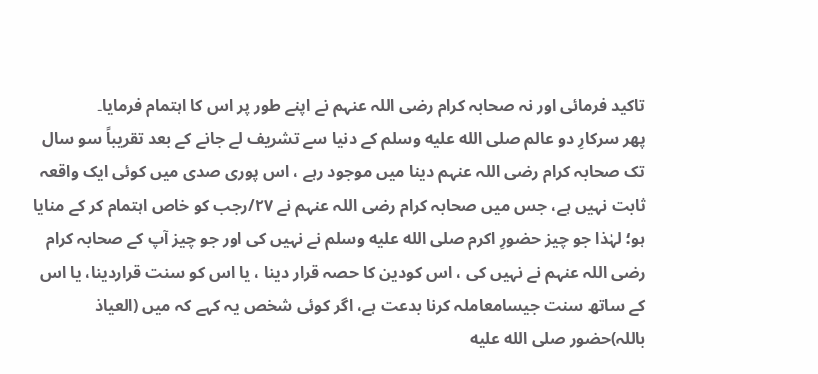تاکید فرمائی اور نہ صحابہ کرام رضی اللہ عنہم نے اپنے طور پر اس کا اہتمام فرمایا۔
پھر سرکارِ دو عالم صلى الله عليه وسلم کے دنیا سے تشریف لے جانے کے بعد تقریباً سو سال تک صحابہ کرام رضی اللہ عنہم دینا میں موجود رہے ، اس پوری صدی میں کوئی ایک واقعہ ثابت نہیں ہے، جس میں صحابہ کرام رضی اللہ عنہم نے ۲۷/رجب کو خاص اہتمام کر کے منایا ہو؛ لہٰذا جو چیز حضورِ اکرم صلى الله عليه وسلم نے نہیں کی اور جو چیز آپ کے صحابہ کرام رضی اللہ عنہم نے نہیں کی ، اس کودین کا حصہ قرار دینا ، یا اس کو سنت قراردینا، یا اس کے ساتھ سنت جیسامعاملہ کرنا بدعت ہے، اگر کوئی شخص یہ کہے کہ میں (العیاذ باللہ)حضور صلى الله عليه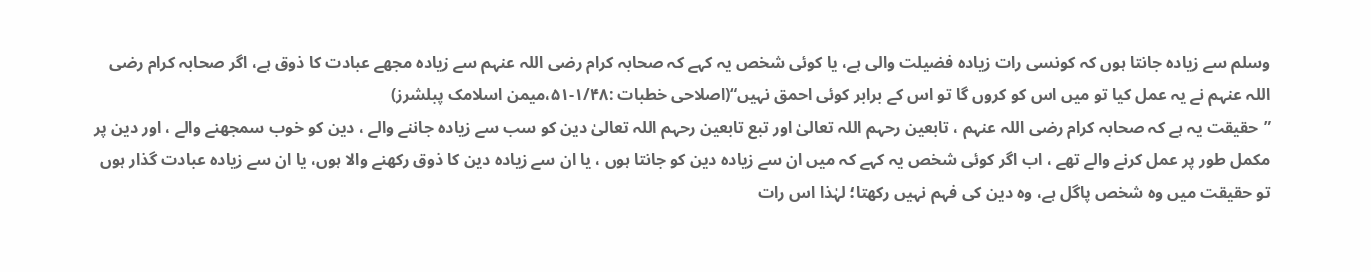وسلم سے زیادہ جانتا ہوں کہ کونسی رات زیادہ فضیلت والی ہے، یا کوئی شخص یہ کہے کہ صحابہ کرام رضی اللہ عنہم سے زیادہ مجھے عبادت کا ذوق ہے، اگر صحابہ کرام رضی اللہ عنہم نے یہ عمل کیا تو میں اس کو کروں گا تو اس کے برابر کوئی احمق نہیں“(اصلاحی خطبات :۱/۴۸-۵۱،میمن اسلامک پبلشرز)
”حقیقت یہ ہے کہ صحابہ کرام رضی اللہ عنہم ، تابعین رحہم اللہ تعالیٰ اور تبع تابعین رحہم اللہ تعالیٰ دین کو سب سے زیادہ جاننے والے ، دین کو خوب سمجھنے والے ، اور دین پر مکمل طور پر عمل کرنے والے تھے ، اب اگر کوئی شخص یہ کہے کہ میں ان سے زیادہ دین کو جانتا ہوں ، یا ان سے زیادہ دین کا ذوق رکھنے والا ہوں، یا ان سے زیادہ عبادت گذار ہوں تو حقیقت میں وہ شخص پاگل ہے، وہ دین کی فہم نہیں رکھتا؛ لہٰذا اس رات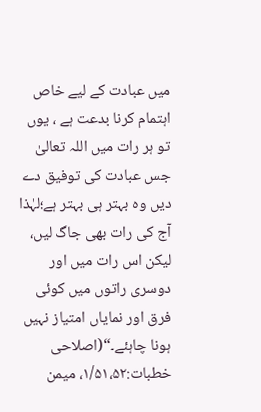میں عبادت کے لیے خاص اہتمام کرنا بدعت ہے ، یوں تو ہر رات میں اللہ تعالیٰ جس عبادت کی توفیق دے دیں وہ بہتر ہی بہتر ہے؛لہٰذا آج کی رات بھی جاگ لیں، لیکن اس رات میں اور دوسری راتوں میں کوئی فرق اور نمایاں امتیاز نہیں ہونا چاہئے۔“(اصلاحی خطبات:۱/۵۱،۵۲، میمن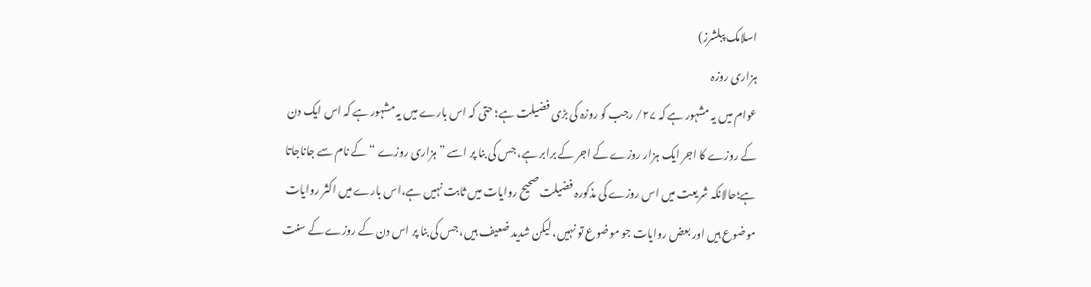اسلامک پبلشرز)
ہزاری روزہ
عوام میں یہ مشہور ہے کہ ۲۷/ رجب کو روزہ کی بڑی فضیلت ہے؛ حتی کہ اس بارے میں یہ مشہور ہے کہ اس ایک دن کے روزے کا اجر ایک ہزار روزے کے اجر کے برابر ہے، جس کی بنا پر اسے ”ہزاری روزے “کے نام سے جاناجاتا ہے؛حالانکہ شریعت میں اس روزے کی مذکورہ فضیلت صحیح روایات میں ثابت نہیں ہے،اس بارے میں اکثر روایات موضوع ہیں اور بعض روایات جو موضوع تو نہیں، لیکن شدید ضعیف ہیں، جس کی بنا پر اس دن کے روزے کے سنت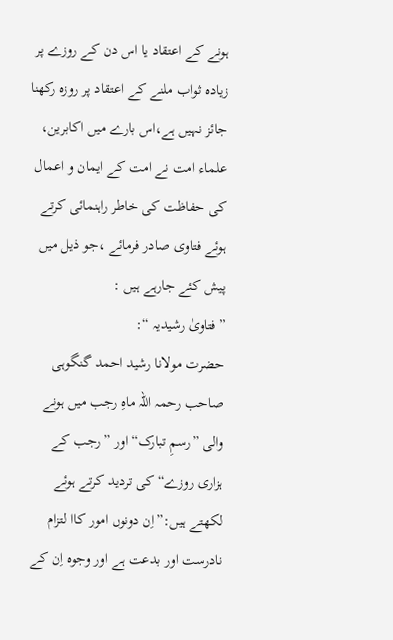ہونے کے اعتقاد یا اس دن کے روزے پر زیادہ ثواب ملنے کے اعتقاد پر روزہ رکھنا جائز نہیں ہے،اس بارے میں اکابرین، علماء امت نے امت کے ایمان و اعمال کی حفاظت کی خاطر راہنمائی کرتے ہوئے فتاوی صادر فرمائے ،جو ذیل میں پیش کئے جارہے ہیں :
”فتاویٰ رشیدیہ “:
حضرت مولانا رشید احمد گنگوہی صاحب رحمہ اللہ ماہِ رجب میں ہونے والی ”رسمِ تبارک“ اور ”رجب کے ہزاری روزے“ کی تردید کرتے ہوئے لکھتے ہیں:”اِن دونوں امور کاا لتزام نادرست اور بدعت ہے اور وجوہ اِن کے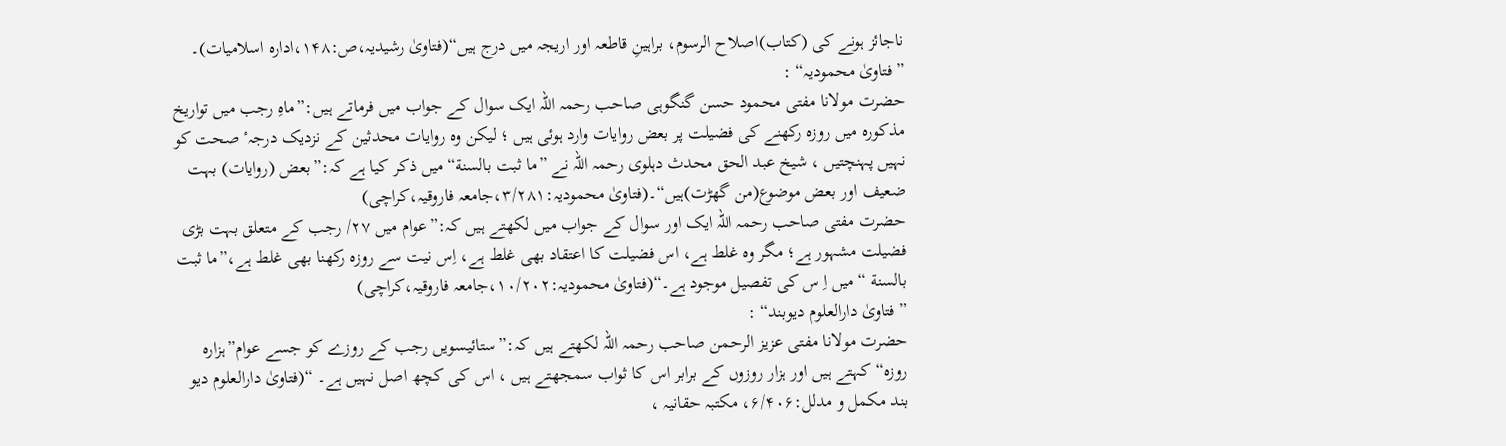ناجائز ہونے کی (کتاب)اصلاح الرسوم، براہینِ قاطعہ اور اریجہ میں درج ہیں“(فتاویٰ رشیدیہ،ص:۱۴۸،ادارہ اسلامیات)۔
”فتاویٰ محمودیہ“ :
حضرت مولانا مفتی محمود حسن گنگوہی صاحب رحمہ اللہ ایک سوال کے جواب میں فرماتے ہیں:”ماہِ رجب میں تواریخ مذکورہ میں روزہ رکھنے کی فضیلت پر بعض روایات وارد ہوئی ہیں ؛ لیکن وہ روایات محدثین کے نزدیک درجہٴ صحت کو نہیں پہنچتیں ، شیخ عبد الحق محدث دہلوی رحمہ اللہ نے ”ما ثبت بالسنة“میں ذکر کیا ہے کہ:”بعض (روایات) بہت ضعیف اور بعض موضوع(من گھڑت)ہیں“۔(فتاویٰ محمودیہ:۳/۲۸۱،جامعہ فاروقیہ،کراچی)
حضرت مفتی صاحب رحمہ اللہ ایک اور سوال کے جواب میں لکھتے ہیں کہ:”عوام میں ۲۷/ رجب کے متعلق بہت بڑی فضیلت مشہور ہے؛ مگر وہ غلط ہے، اس فضیلت کا اعتقاد بھی غلط ہے، اِس نیت سے روزہ رکھنا بھی غلط ہے،”ما ثبت بالسنة “میں اِ س کی تفصیل موجود ہے۔“(فتاویٰ محمودیہ:۱۰/۲۰۲،جامعہ فاروقیہ،کراچی)
”فتاویٰ دارالعلوم دیوبند“ :
حضرت مولانا مفتی عزیز الرحمن صاحب رحمہ اللہ لکھتے ہیں کہ:”ستائیسویں رجب کے روزے کو جسے عوام”ہزارہ روزہ“کہتے ہیں اور ہزار روزوں کے برابر اس کا ثواب سمجھتے ہیں ، اس کی کچھ اصل نہیں ہے۔ “(فتاویٰ دارالعلوم دیو بند مکمل و مدلل:۶/۴۰۶، مکتبہ حقانیہ ،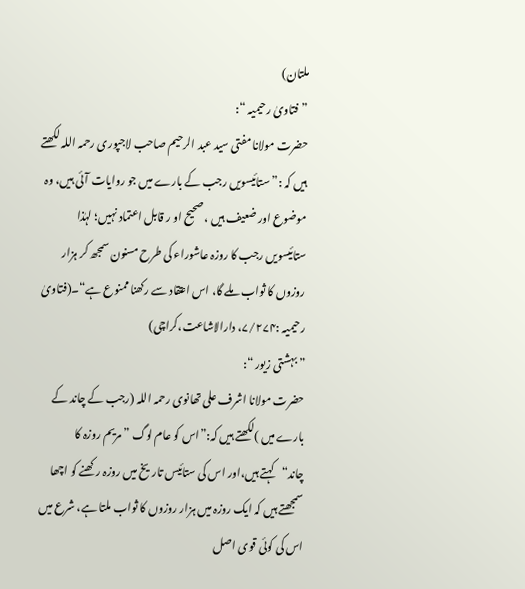ملتان)
”فتاویٰ رحیمیہ “:
حضرت مولانا مفتی سید عبد الرحیم صاحب لاجپوری رحمہ اللہ لکھتے ہیں کہ :”ستائیسویں رجب کے بارے میں جو روایات آئی ہیں، وہ موضوع اور ضعیف ہیں ، صحیح او ر قابل اعتماد نہیں؛ لہٰذا ستائیسویں رجب کا روزہ عاشوراء کی طرح مسنون سمجھ کر ہزار روزوں کا ثواب ملے گا، اس اعتقاد سے رکھنا ممنوع ہے“۔(فتاویٰ رحیمیہ :۷/۲۷۴، دارالاشاعت،کراچی)
”بہشتی زیور “:
حضرت مولانا اشرف علی تھانوی رحمہ اللہ (رجب کے چاند کے بارے میں )لکھتے ہیں کہ:”اس کو عام لوگ ”مریم روزہ کا چاند“کہتے ہیں،اور اس کی ستائیس تاریخ میں روزہ رکھنے کو اچھا سمجھتے ہیں کہ ایک روزہ میں ہزار روزوں کا ثواب ملتا ہے، شرع میں اس کی کوئی قوی اصل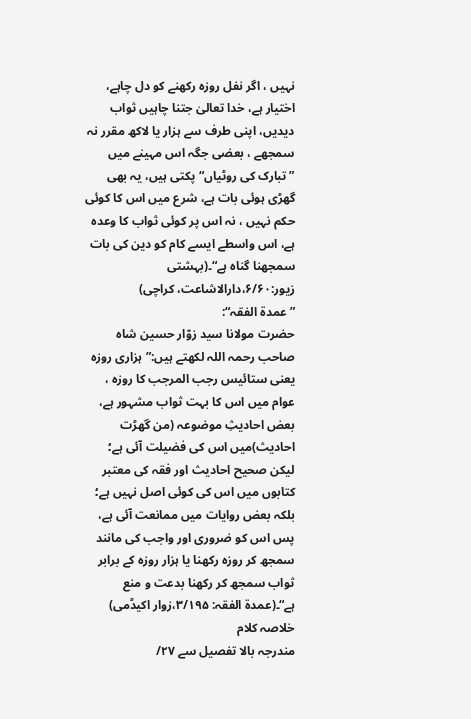نہیں ، اگر نفل روزہ رکھنے کو دل چاہے، اختیار ہے، خدا تعالیٰ جتنا چاہیں ثواب دیدیں، اپنی طرف سے ہزار یا لاکھ مقرر نہ سمجھے ، بعضی جگہ اس مہینے میں ”تبارک کی روٹیاں“پکتی ہیں، یہ بھی گھڑی ہوئی بات ہے، شرع میں اس کا کوئی حکم نہیں ، نہ اس پر کوئی ثواب کا وعدہ ہے، اس واسطے ایسے کام کو دین کی بات سمجھنا گناہ ہے“۔(بہشتی زیور:۶/۶۰،دارالاشاعت، کراچی)
”عمدة الفقہ“:
حضرت مولانا سید زوّار حسین شاہ صاحب رحمہ اللہ لکھتے ہیں:”ہزاری روزہ یعنی ستائیس رجب المرجب کا روزہ ، عوام میں اس کا بہت ثواب مشہور ہے، بعض احادیثِ موضوعہ (من گھڑت احادیث)میں اس کی فضیلت آئی ہے؛ لیکن صحیح احادیث اور فقہ کی معتبر کتابوں میں اس کی کوئی اصل نہیں ہے؛ بلکہ بعض روایات میں ممانعت آئی ہے، پس اس کو ضروری اور واجب کی مانند سمجھ کر روزہ رکھنا یا ہزار روزہ کے برابر ثواب سمجھ کر رکھنا بدعت و منع ہے“۔(عمدة الفقہ: ۳/۱۹۵،زوار اکیڈمی)
خلاصہ کلام
مندرجہ بالا تفصیل سے ۲۷/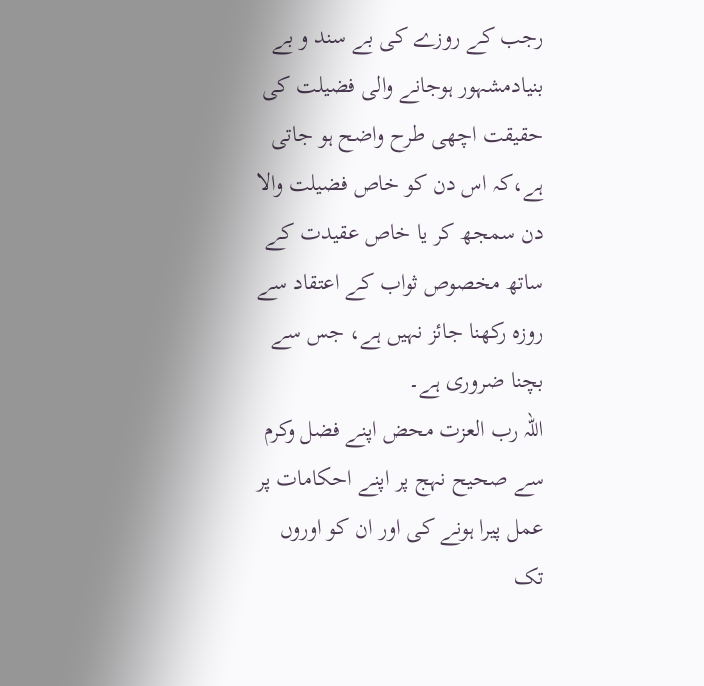رجب کے روزے کی بے سند و بے بنیادمشہور ہوجانے والی فضیلت کی حقیقت اچھی طرح واضح ہو جاتی ہے،کہ اس دن کو خاص فضیلت والا دن سمجھ کر یا خاص عقیدت کے ساتھ مخصوص ثواب کے اعتقاد سے روزہ رکھنا جائز نہیں ہے، جس سے بچنا ضروری ہے۔
اللہ رب العزت محض اپنے فضل وکرم سے صحیح نہج پر اپنے احکامات پر عمل پیرا ہونے کی اور ان کو اوروں تک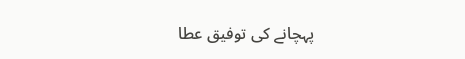پہچانے کی توفیق عطا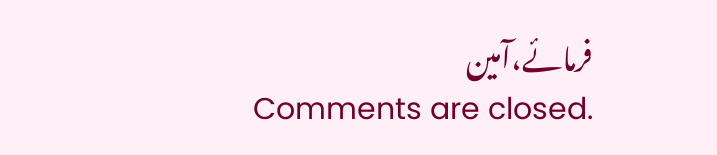فرمائے،آمین
Comments are closed.